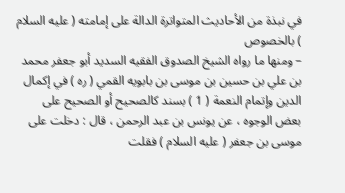في نبذة من الأحاديث المتواترة الدالة على إمامته ( عليه السلام ) بالخصوص
– ومنها ما رواه الشيخ الصدوق الفقيه السديد أبو جعفر محمد بن علي بن حسين بن موسى بن بابويه القمي ( ره ) في إكمال الدين وإتمام النعمة ( 1 ) بسند كالصحيح أو الصحيح على بعض الوجوه ، عن يونس بن عبد الرحمن ، قال : دخلت على موسى بن جعفر ( عليه السلام ) فقلت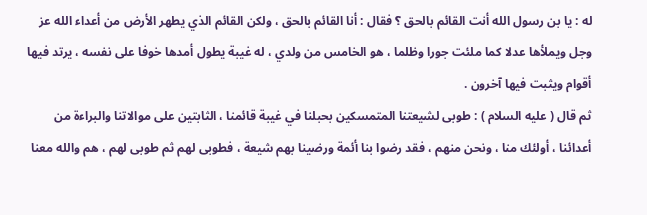له : يا بن رسول الله أنت القائم بالحق ؟ فقال : أنا القائم بالحق ، ولكن القائم الذي يطهر الأرض من أعداء الله عز وجل ويملأها عدلا كما ملئت جورا وظلما ، هو الخامس من ولدي ، له غيبة يطول أمدها خوفا على نفسه ، يرتد فيها أقوام ويثبت فيها آخرون .
ثم قال ( عليه السلام ) : طوبى لشيعتنا المتمسكين بحبلنا في غيبة قائمنا ، الثابتين على موالاتنا والبراءة من أعدائنا ، أولئك منا ، ونحن منهم ، فقد رضوا بنا أئمة ورضينا بهم شيعة ، فطوبى لهم ثم طوبى لهم ، هم والله معنا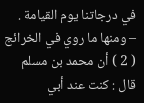في درجاتنا يوم القيامة .
– ومنها ما روي في الخرائج ( 2 ) أن محمد بن مسلم قال : كنت عند أبي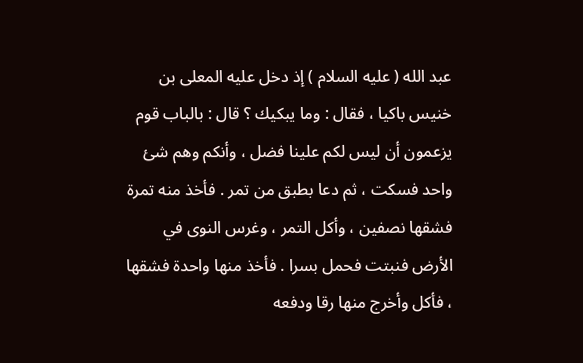عبد الله ( عليه السلام ) إذ دخل عليه المعلى بن خنيس باكيا ، فقال : وما يبكيك ؟ قال : بالباب قوم يزعمون أن ليس لكم علينا فضل ، وأنكم وهم شئ واحد فسكت ، ثم دعا بطبق من تمر . فأخذ منه تمرة فشقها نصفين ، وأكل التمر ، وغرس النوى في الأرض فنبتت فحمل بسرا . فأخذ منها واحدة فشقها ، فأكل وأخرج منها رقا ودفعه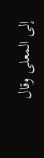إلى المعلى وقال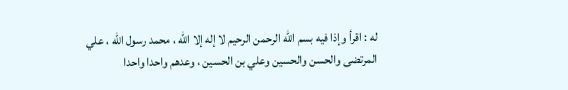له : اقرأ وإذا فيه بسم الله الرحمن الرحيم لا إله إلا الله ، محمد رسول الله ، علي المرتضى والحسن والحسين وعلي بن الحسين ، وعدهم واحدا واحدا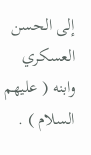إلى الحسن العسكري وابنه ( عليهم السلام ) .